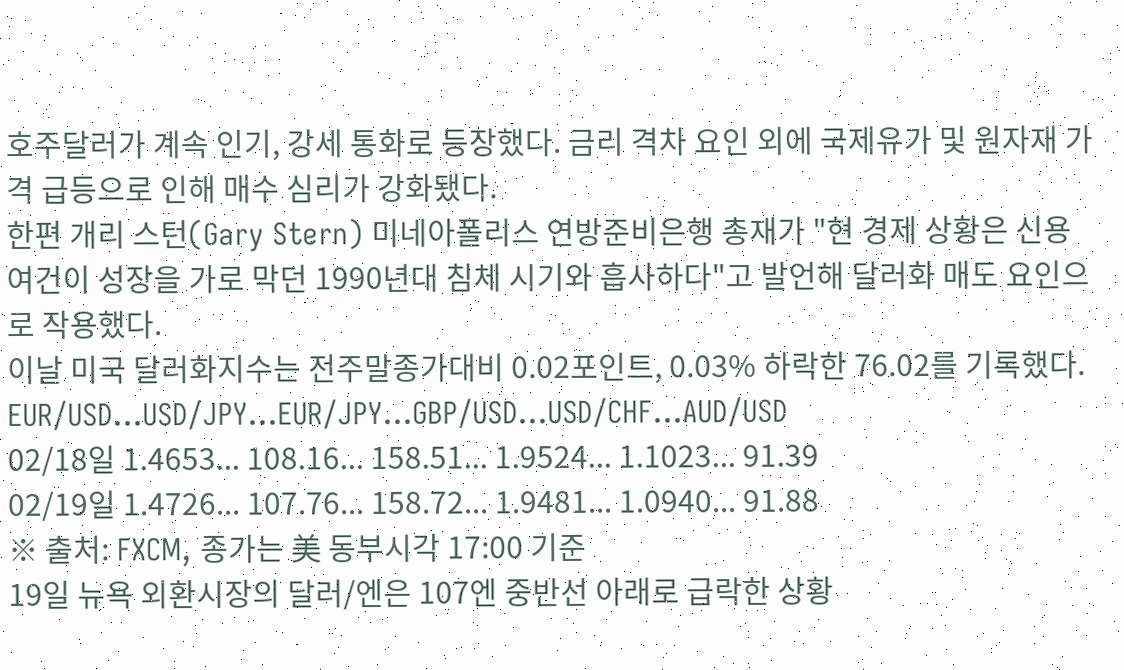호주달러가 계속 인기, 강세 통화로 등장했다. 금리 격차 요인 외에 국제유가 및 원자재 가격 급등으로 인해 매수 심리가 강화됐다.
한편 개리 스턴(Gary Stern) 미네아폴리스 연방준비은행 총재가 "현 경제 상황은 신용 여건이 성장을 가로 막던 1990년대 침체 시기와 흡사하다"고 발언해 달러화 매도 요인으로 작용했다.
이날 미국 달러화지수는 전주말종가대비 0.02포인트, 0.03% 하락한 76.02를 기록했다.
EUR/USD...USD/JPY...EUR/JPY...GBP/USD...USD/CHF...AUD/USD
02/18일 1.4653... 108.16... 158.51... 1.9524... 1.1023... 91.39
02/19일 1.4726... 107.76... 158.72... 1.9481... 1.0940... 91.88
※ 출처: FXCM, 종가는 美 동부시각 17:00 기준
19일 뉴욕 외환시장의 달러/엔은 107엔 중반선 아래로 급락한 상황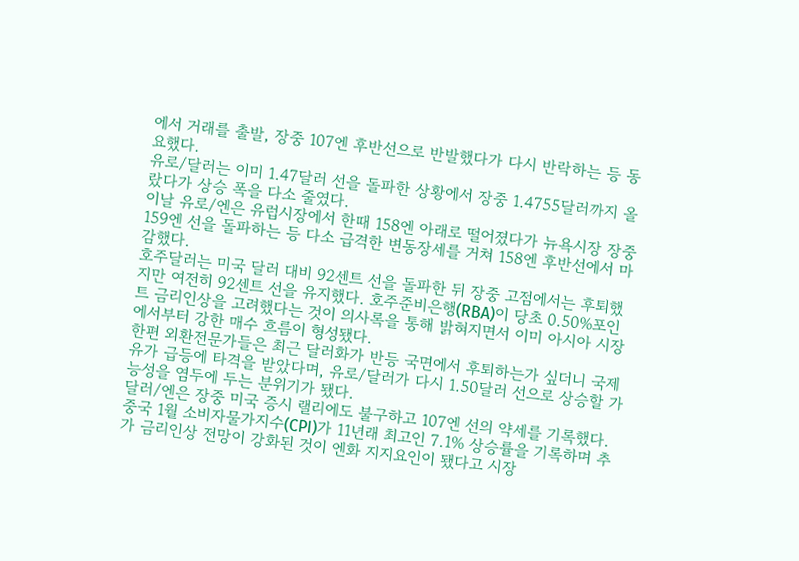에서 거래를 출발, 장중 107엔 후반선으로 반발했다가 다시 반락하는 등 동요했다.
유로/달러는 이미 1.47달러 선을 돌파한 상황에서 장중 1.4755달러까지 올랐다가 상승 폭을 다소 줄였다.
이날 유로/엔은 유럽시장에서 한때 158엔 아래로 떨어졌다가 뉴욕시장 장중 159엔 선을 돌파하는 등 다소 급격한 변동장세를 거쳐 158엔 후반선에서 마감했다.
호주달러는 미국 달러 대비 92센트 선을 돌파한 뒤 장중 고점에서는 후퇴했지만 여전히 92센트 선을 유지했다. 호주준비은행(RBA)이 당초 0.50%포인트 금리인상을 고려했다는 것이 의사록을 통해 밝혀지면서 이미 아시아 시장에서부터 강한 매수 흐름이 형성됐다.
한편 외환전문가들은 최근 달러화가 반등 국면에서 후퇴하는가 싶더니 국제유가 급등에 타격을 받았다며, 유로/달러가 다시 1.50달러 선으로 상승할 가능성을 염두에 두는 분위기가 됐다.
달러/엔은 장중 미국 증시 랠리에도 불구하고 107엔 선의 약세를 기록했다. 중국 1월 소비자물가지수(CPI)가 11년래 최고인 7.1% 상승률을 기록하며 추가 금리인상 전망이 강화된 것이 엔화 지지요인이 됐다고 시장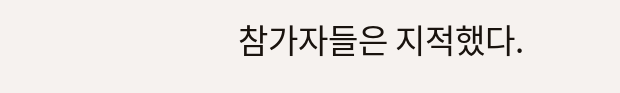참가자들은 지적했다.